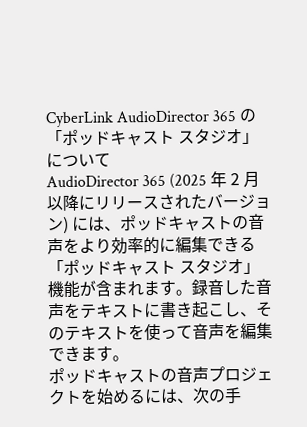CyberLink AudioDirector 365 の「ポッドキャスト スタジオ」について
AudioDirector 365 (2025 年 2 月以降にリリースされたバージョン) には、ポッドキャストの音声をより効率的に編集できる「ポッドキャスト スタジオ」機能が含まれます。録音した音声をテキストに書き起こし、そのテキストを使って音声を編集できます。
ポッドキャストの音声プロジェクトを始めるには、次の手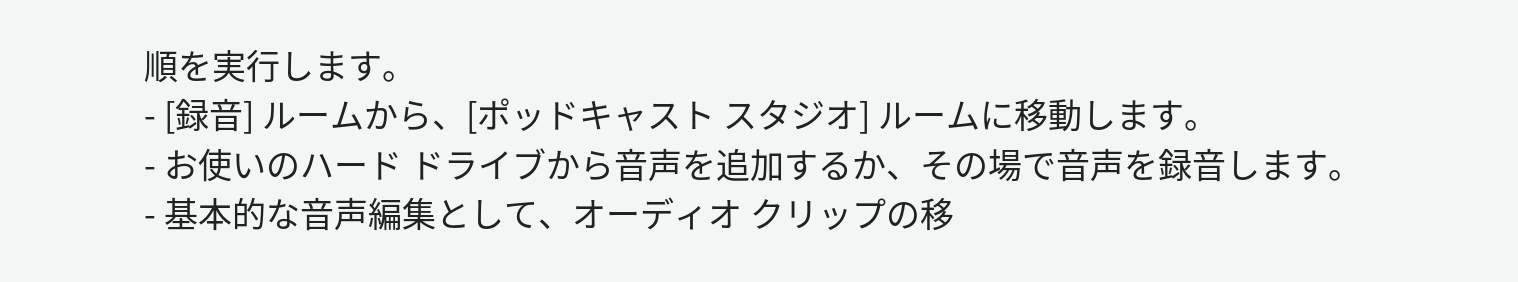順を実行します。
- [録音] ルームから、[ポッドキャスト スタジオ] ルームに移動します。
- お使いのハード ドライブから音声を追加するか、その場で音声を録音します。
- 基本的な音声編集として、オーディオ クリップの移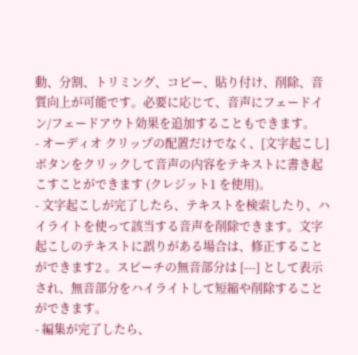動、分割、トリミング、コピー、貼り付け、削除、音質向上が可能です。必要に応じて、音声にフェードイン/フェードアウト効果を追加することもできます。
- オーディオ クリップの配置だけでなく、[文字起こし] ボタンをクリックして音声の内容をテキストに書き起こすことができます (クレジット1 を使用)。
- 文字起こしが完了したら、テキストを検索したり、ハイライトを使って該当する音声を削除できます。文字起こしのテキストに誤りがある場合は、修正することができます2 。スピーチの無音部分は [---] として表示され、無音部分をハイライトして短縮や削除することができます。
- 編集が完了したら、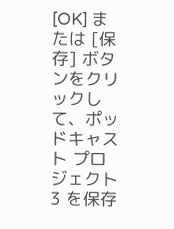[OK] または [保存] ボタンをクリックして、ポッドキャスト プロジェクト3 を保存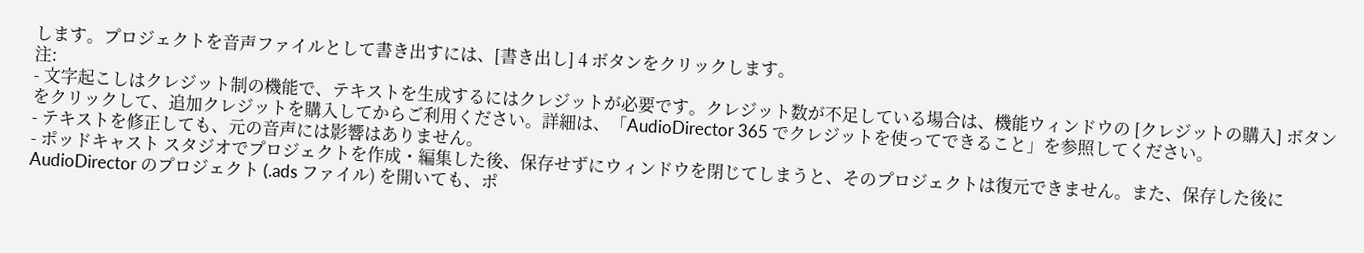します。プロジェクトを音声ファイルとして書き出すには、[書き出し] 4 ボタンをクリックします。
注:
- 文字起こしはクレジット制の機能で、テキストを生成するにはクレジットが必要です。クレジット数が不足している場合は、機能ウィンドウの [クレジットの購入] ボタンをクリックして、追加クレジットを購入してからご利用ください。詳細は、「AudioDirector 365 でクレジットを使ってできること」を参照してください。
- テキストを修正しても、元の音声には影響はありません。
- ポッドキャスト スタジオでプロジェクトを作成・編集した後、保存せずにウィンドウを閉じてしまうと、そのプロジェクトは復元できません。また、保存した後に AudioDirector のプロジェクト (.ads ファイル) を開いても、ポ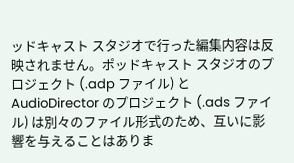ッドキャスト スタジオで行った編集内容は反映されません。ポッドキャスト スタジオのプロジェクト (.adp ファイル) と AudioDirector のプロジェクト (.ads ファイル) は別々のファイル形式のため、互いに影響を与えることはありま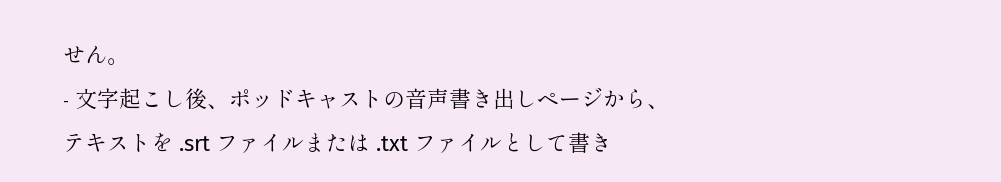せん。
- 文字起こし後、ポッドキャストの音声書き出しページから、テキストを .srt ファイルまたは .txt ファイルとして書き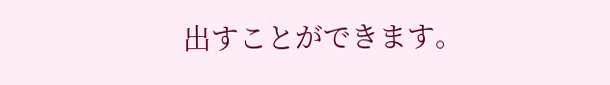出すことができます。